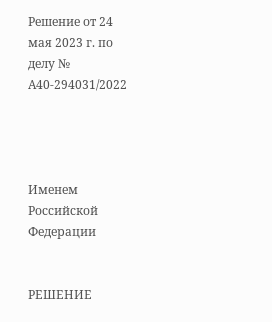Решение от 24 мая 2023 г. по делу № А40-294031/2022




Именем Российской Федерации


РЕШЕНИЕ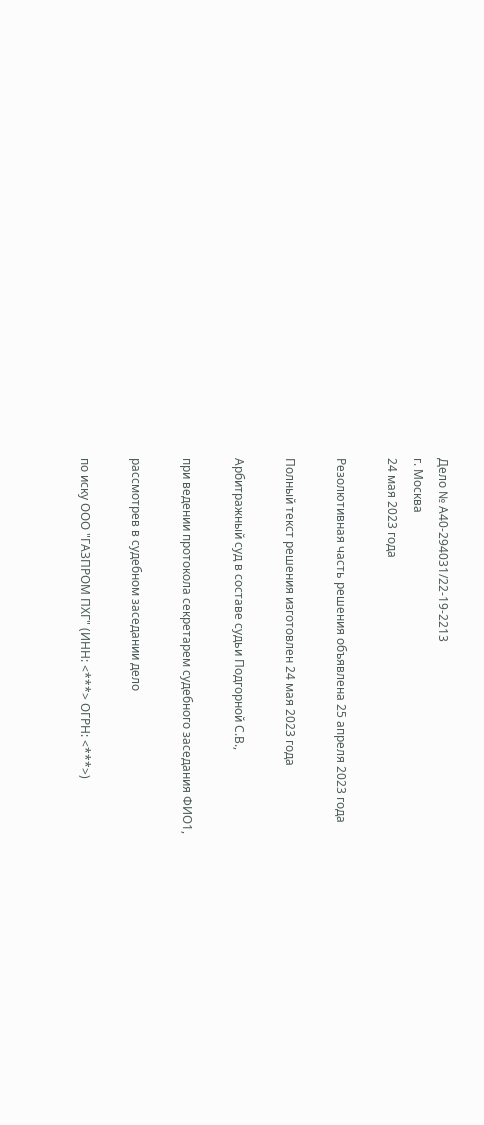Дело № А40-294031/22-19-2213
г. Москва
24 мая 2023 года

Резолютивная часть решения объявлена 25 апреля 2023 года

Полный текст решения изготовлен 24 мая 2023 года

Арбитражный суд в составе судьи Подгорной С.В.,

при ведении протокола секретарем судебного заседания ФИО1,

рассмотрев в судебном заседании дело

по иску ООО "ГАЗПРОМ ПХГ" (ИНН: <***> ОГРН: <***>)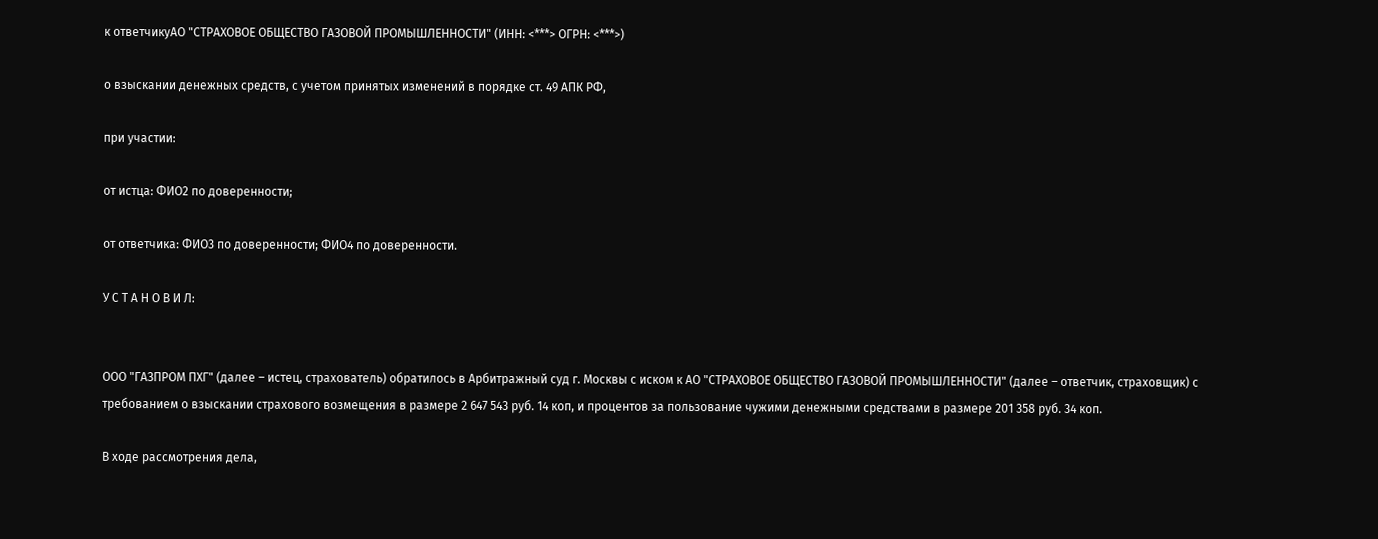к ответчикуАО "СТРАХОВОЕ ОБЩЕСТВО ГАЗОВОЙ ПРОМЫШЛЕННОСТИ" (ИНН: <***> ОГРН: <***>)

о взыскании денежных средств, с учетом принятых изменений в порядке ст. 49 АПК РФ,

при участии:

от истца: ФИО2 по доверенности;

от ответчика: ФИО3 по доверенности; ФИО4 по доверенности.

У С Т А Н О В И Л:


ООО "ГАЗПРОМ ПХГ" (далее – истец, страхователь) обратилось в Арбитражный суд г. Москвы с иском к АО "СТРАХОВОЕ ОБЩЕСТВО ГАЗОВОЙ ПРОМЫШЛЕННОСТИ" (далее – ответчик, страховщик) с требованием о взыскании страхового возмещения в размере 2 647 543 руб. 14 коп, и процентов за пользование чужими денежными средствами в размере 201 358 руб. 34 коп.

В ходе рассмотрения дела,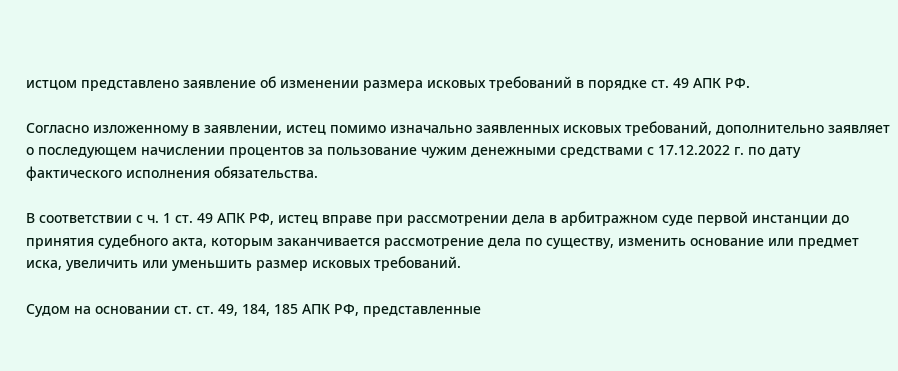истцом представлено заявление об изменении размера исковых требований в порядке ст. 49 АПК РФ.

Согласно изложенному в заявлении, истец помимо изначально заявленных исковых требований, дополнительно заявляет о последующем начислении процентов за пользование чужим денежными средствами с 17.12.2022 г. по дату фактического исполнения обязательства.

В соответствии с ч. 1 ст. 49 АПК РФ, истец вправе при рассмотрении дела в арбитражном суде первой инстанции до принятия судебного акта, которым заканчивается рассмотрение дела по существу, изменить основание или предмет иска, увеличить или уменьшить размер исковых требований.

Судом на основании ст. ст. 49, 184, 185 АПК РФ, представленные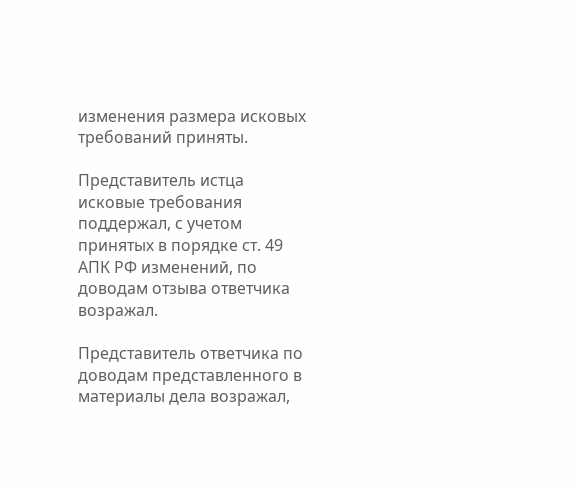изменения размера исковых требований приняты.

Представитель истца исковые требования поддержал, с учетом принятых в порядке ст. 49 АПК РФ изменений, по доводам отзыва ответчика возражал.

Представитель ответчика по доводам представленного в материалы дела возражал,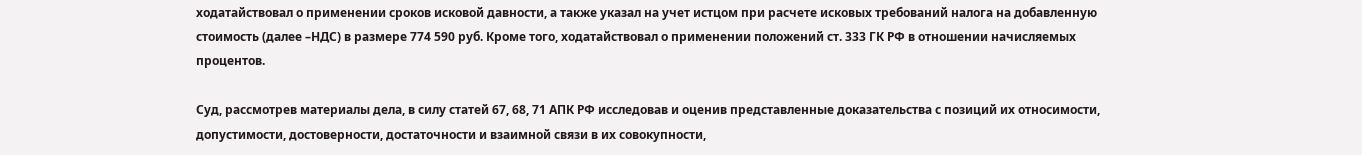ходатайствовал о применении сроков исковой давности, а также указал на учет истцом при расчете исковых требований налога на добавленную стоимость (далее –НДС) в размере 774 590 руб. Кроме того, ходатайствовал о применении положений ст. 333 ГК РФ в отношении начисляемых процентов.

Суд, рассмотрев материалы дела, в силу статей 67, 68, 71 АПК РФ исследовав и оценив представленные доказательства с позиций их относимости, допустимости, достоверности, достаточности и взаимной связи в их совокупности,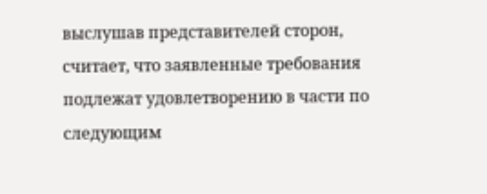выслушав представителей сторон, считает, что заявленные требования подлежат удовлетворению в части по следующим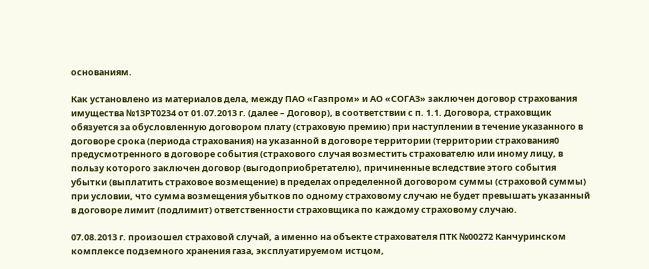основаниям.

Как установлено из материалов дела, между ПАО «Газпром» и АО «СОГАЗ» заключен договор страхования имущества №13РТ0234 от 01.07.2013 г. (далее – Договор), в соответствии с п. 1.1. Договора, страховщик обязуется за обусловленную договором плату (страховую премию) при наступлении в течение указанного в договоре срока (периода страхования) на указанной в договоре территории (территории страхования0 предусмотренного в договоре события (страхового случая возместить страхователю или иному лицу, в пользу которого заключен договор (выгодоприобретателю), причиненные вследствие этого события убытки (выплатить страховое возмещение) в пределах определенной договором суммы (страховой суммы) при условии, что сумма возмещения убытков по одному страховому случаю не будет превышать указанный в договоре лимит (подлимит) ответственности страховщика по каждому страховому случаю.

07.08.2013 г. произошел страховой случай, а именно на объекте страхователя ПТК №00272 Канчуринском комплексе подземного хранения газа, эксплуатируемом истцом,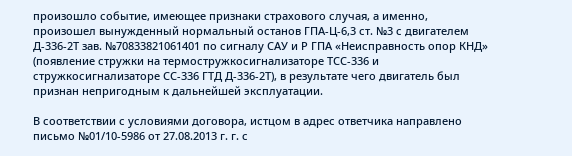произошло событие, имеющее признаки страхового случая, а именно, произошел вынужденный нормальный останов ГПА-Ц-6,3 ст. №3 с двигателем Д-336-2Т зав. №70833821061401 по сигналу САУ и Р ГПА «Неисправность опор КНД» (появление стружки на термостружкосигнализаторе ТСС-336 и стружкосигнализаторе СС-336 ГТД Д-336-2Т), в результате чего двигатель был признан непригодным к дальнейшей эксплуатации.

В соответствии с условиями договора, истцом в адрес ответчика направлено письмо №01/10-5986 от 27.08.2013 г. г. с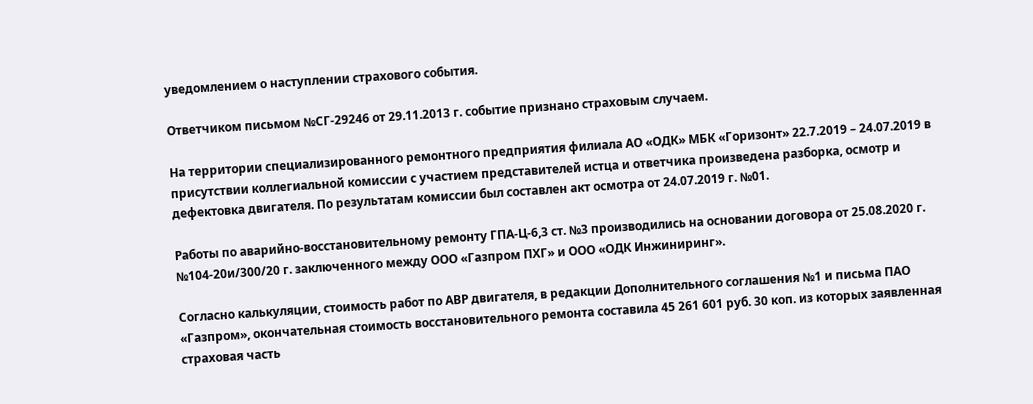уведомлением о наступлении страхового события.

Ответчиком письмом №СГ-29246 от 29.11.2013 г. событие признано страховым случаем.

На территории специализированного ремонтного предприятия филиала АО «ОДК» МБК «Горизонт» 22.7.2019 – 24.07.2019 в присутствии коллегиальной комиссии с участием представителей истца и ответчика произведена разборка, осмотр и дефектовка двигателя. По результатам комиссии был составлен акт осмотра от 24.07.2019 г. №01.

Работы по аварийно-восстановительному ремонту ГПА-Ц-6,3 ст. №3 производились на основании договора от 25.08.2020 г. №104-20и/300/20 г. заключенного между ООО «Газпром ПХГ» и ООО «ОДК Инжиниринг».

Согласно калькуляции, стоимость работ по АВР двигателя, в редакции Дополнительного соглашения №1 и письма ПАО «Газпром», окончательная стоимость восстановительного ремонта составила 45 261 601 руб. 30 коп. из которых заявленная страховая часть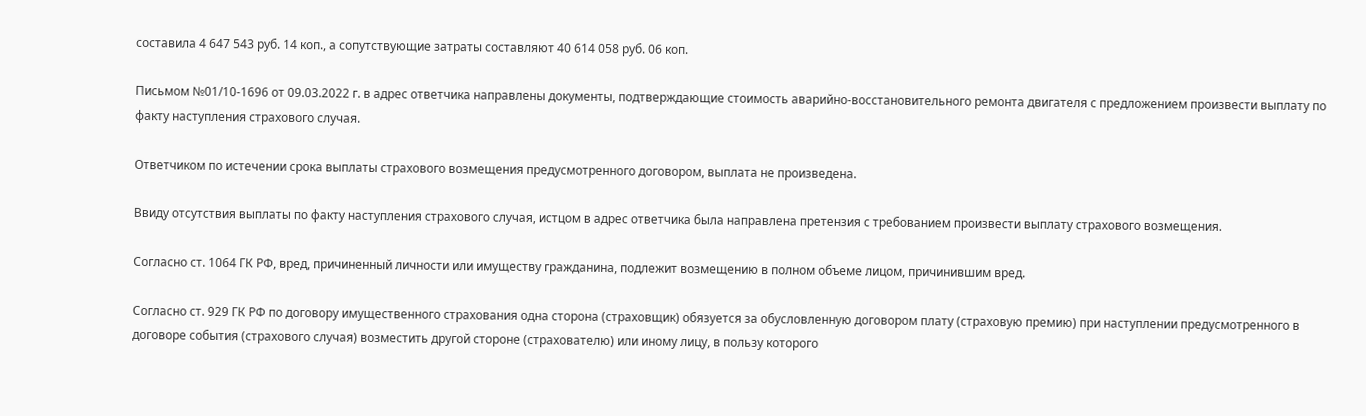составила 4 647 543 руб. 14 коп., а сопутствующие затраты составляют 40 614 058 руб. 06 коп.

Письмом №01/10-1696 от 09.03.2022 г. в адрес ответчика направлены документы, подтверждающие стоимость аварийно-восстановительного ремонта двигателя с предложением произвести выплату по факту наступления страхового случая.

Ответчиком по истечении срока выплаты страхового возмещения предусмотренного договором, выплата не произведена.

Ввиду отсутствия выплаты по факту наступления страхового случая, истцом в адрес ответчика была направлена претензия с требованием произвести выплату страхового возмещения.

Согласно ст. 1064 ГК РФ, вред, причиненный личности или имуществу гражданина, подлежит возмещению в полном объеме лицом, причинившим вред.

Согласно ст. 929 ГК РФ по договору имущественного страхования одна сторона (страховщик) обязуется за обусловленную договором плату (страховую премию) при наступлении предусмотренного в договоре события (страхового случая) возместить другой стороне (страхователю) или иному лицу, в пользу которого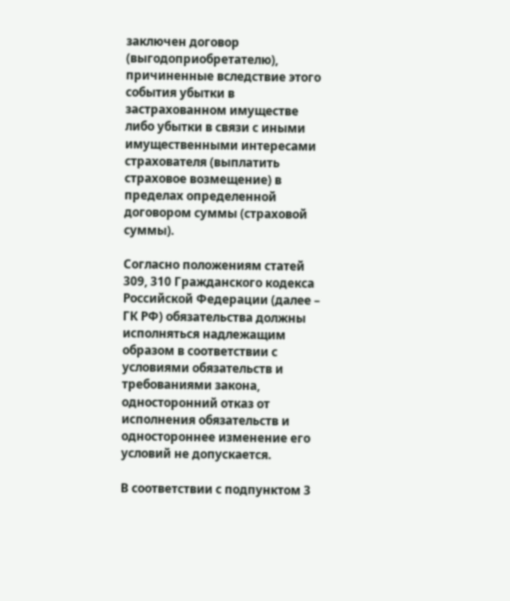заключен договор (выгодоприобретателю), причиненные вследствие этого события убытки в застрахованном имуществе либо убытки в связи с иными имущественными интересами страхователя (выплатить страховое возмещение) в пределах определенной договором суммы (страховой суммы).

Согласно положениям статей 309, 310 Гражданского кодекса Российской Федерации (далее – ГК РФ) обязательства должны исполняться надлежащим образом в соответствии с условиями обязательств и требованиями закона, односторонний отказ от исполнения обязательств и одностороннее изменение его условий не допускается.

В соответствии с подпунктом 3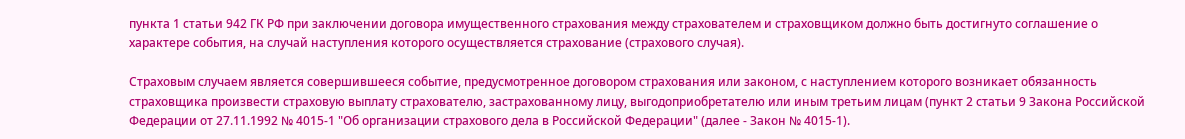пункта 1 статьи 942 ГК РФ при заключении договора имущественного страхования между страхователем и страховщиком должно быть достигнуто соглашение о характере события, на случай наступления которого осуществляется страхование (страхового случая).

Страховым случаем является совершившееся событие, предусмотренное договором страхования или законом, с наступлением которого возникает обязанность страховщика произвести страховую выплату страхователю, застрахованному лицу, выгодоприобретателю или иным третьим лицам (пункт 2 статьи 9 Закона Российской Федерации от 27.11.1992 № 4015-1 "Об организации страхового дела в Российской Федерации" (далее - Закон № 4015-1).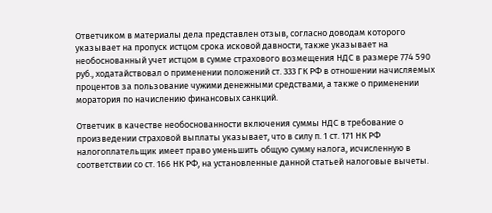Ответчиком в материалы дела представлен отзыв, согласно доводам которого указывает на пропуск истцом срока исковой давности, также указывает на необоснованный учет истцом в сумме страхового возмещения НДС в размере 774 590 руб., ходатайствовал о применении положений ст. 333 ГК РФ в отношении начисляемых процентов за пользование чужими денежными средствами, а также о применении моратория по начислению финансовых санкций.

Ответчик в качестве необоснованности включения суммы НДС в требование о произведении страховой выплаты указывает, что в силу п. 1 ст. 171 НК РФ налогоплательщик имеет право уменьшить общую сумму налога, исчисленную в соответствии со ст. 166 НК РФ, на установленные данной статьей налоговые вычеты.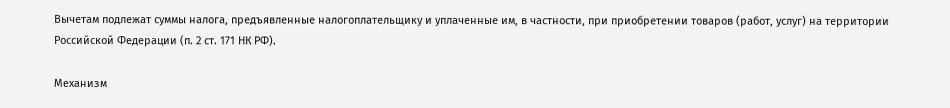Вычетам подлежат суммы налога, предъявленные налогоплательщику и уплаченные им, в частности, при приобретении товаров (работ, услуг) на территории Российской Федерации (п. 2 ст. 171 НК РФ).

Механизм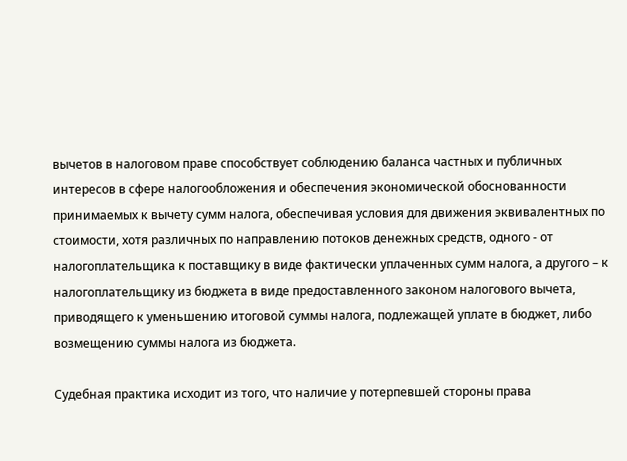вычетов в налоговом праве способствует соблюдению баланса частных и публичных интересов в сфере налогообложения и обеспечения экономической обоснованности принимаемых к вычету сумм налога, обеспечивая условия для движения эквивалентных по стоимости, хотя различных по направлению потоков денежных средств, одного - от налогоплательщика к поставщику в виде фактически уплаченных сумм налога, а другого – к налогоплательщику из бюджета в виде предоставленного законом налогового вычета, приводящего к уменьшению итоговой суммы налога, подлежащей уплате в бюджет, либо возмещению суммы налога из бюджета.

Судебная практика исходит из того, что наличие у потерпевшей стороны права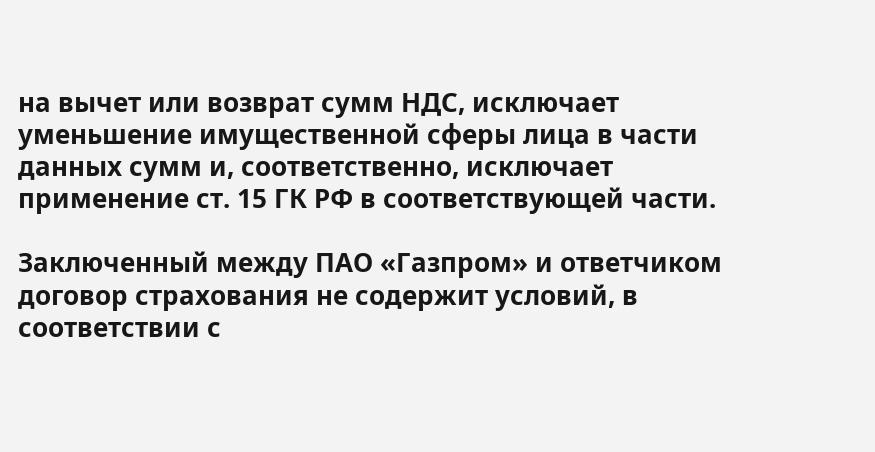на вычет или возврат сумм НДС, исключает уменьшение имущественной сферы лица в части данных сумм и, соответственно, исключает применение ст. 15 ГК РФ в соответствующей части.

Заключенный между ПАО «Газпром» и ответчиком договор страхования не содержит условий, в соответствии с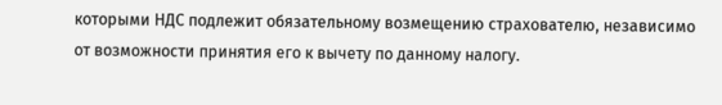которыми НДС подлежит обязательному возмещению страхователю, независимо от возможности принятия его к вычету по данному налогу.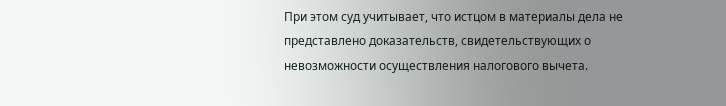При этом суд учитывает, что истцом в материалы дела не представлено доказательств, свидетельствующих о невозможности осуществления налогового вычета.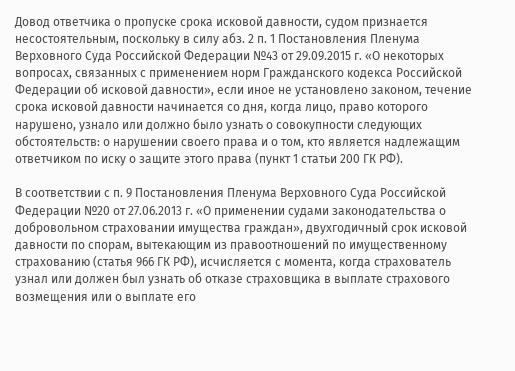Довод ответчика о пропуске срока исковой давности, судом признается несостоятельным, поскольку в силу абз. 2 п. 1 Постановления Пленума Верховного Суда Российской Федерации №43 от 29.09.2015 г. «О некоторых вопросах, связанных с применением норм Гражданского кодекса Российской Федерации об исковой давности», если иное не установлено законом, течение срока исковой давности начинается со дня, когда лицо, право которого нарушено, узнало или должно было узнать о совокупности следующих обстоятельств: о нарушении своего права и о том, кто является надлежащим ответчиком по иску о защите этого права (пункт 1 статьи 200 ГК РФ).

В соответствии с п. 9 Постановления Пленума Верховного Суда Российской Федерации №20 от 27.06.2013 г. «О применении судами законодательства о добровольном страховании имущества граждан», двухгодичный срок исковой давности по спорам, вытекающим из правоотношений по имущественному страхованию (статья 966 ГК РФ), исчисляется с момента, когда страхователь узнал или должен был узнать об отказе страховщика в выплате страхового возмещения или о выплате его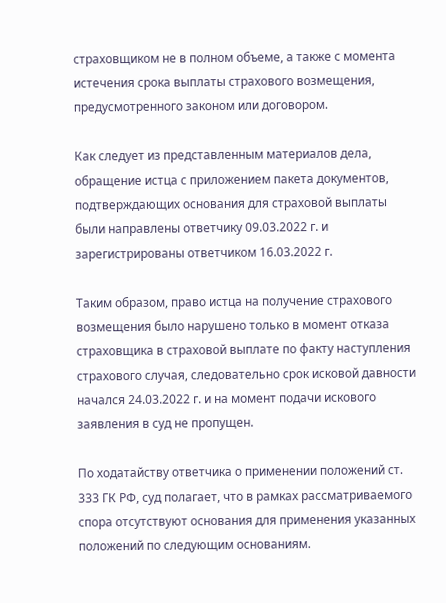страховщиком не в полном объеме, а также с момента истечения срока выплаты страхового возмещения, предусмотренного законом или договором.

Как следует из представленным материалов дела, обращение истца с приложением пакета документов, подтверждающих основания для страховой выплаты были направлены ответчику 09.03.2022 г. и зарегистрированы ответчиком 16.03.2022 г.

Таким образом, право истца на получение страхового возмещения было нарушено только в момент отказа страховщика в страховой выплате по факту наступления страхового случая, следовательно срок исковой давности начался 24.03.2022 г. и на момент подачи искового заявления в суд не пропущен.

По ходатайству ответчика о применении положений ст. 333 ГК РФ, суд полагает, что в рамках рассматриваемого спора отсутствуют основания для применения указанных положений по следующим основаниям.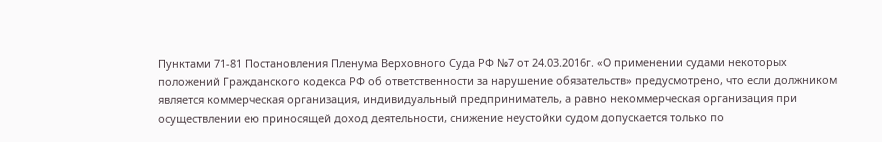Пунктами 71-81 Постановления Пленума Верховного Суда РФ №7 от 24.03.2016г. «О применении судами некоторых положений Гражданского кодекса РФ об ответственности за нарушение обязательств» предусмотрено, что если должником является коммерческая организация, индивидуальный предприниматель, а равно некоммерческая организация при осуществлении ею приносящей доход деятельности, снижение неустойки судом допускается только по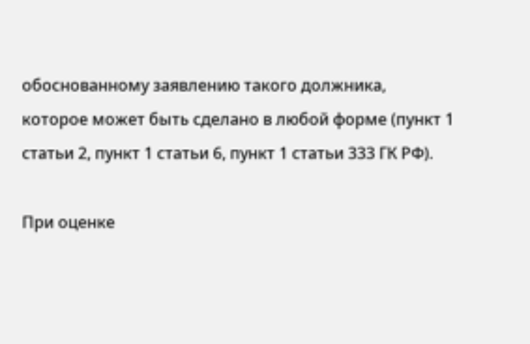обоснованному заявлению такого должника, которое может быть сделано в любой форме (пункт 1 статьи 2, пункт 1 статьи 6, пункт 1 статьи 333 ГК РФ).

При оценке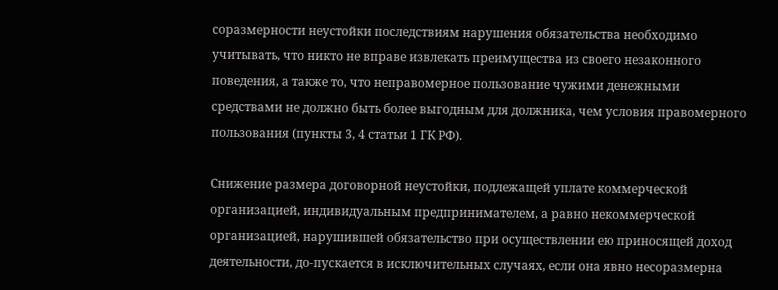соразмерности неустойки последствиям нарушения обязательства необходимо учитывать, что никто не вправе извлекать преимущества из своего незаконного поведения, а также то, что неправомерное пользование чужими денежными средствами не должно быть более выгодным для должника, чем условия правомерного пользования (пункты 3, 4 статьи 1 ГК РФ).

Снижение размера договорной неустойки, подлежащей уплате коммерческой организацией, индивидуальным предпринимателем, а равно некоммерческой организацией, нарушившей обязательство при осуществлении ею приносящей доход деятельности, до-пускается в исключительных случаях, если она явно несоразмерна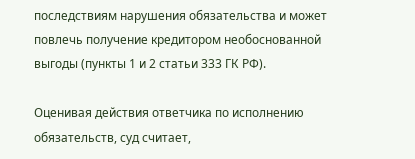последствиям нарушения обязательства и может повлечь получение кредитором необоснованной выгоды (пункты 1 и 2 статьи 333 ГК РФ).

Оценивая действия ответчика по исполнению обязательств, суд считает,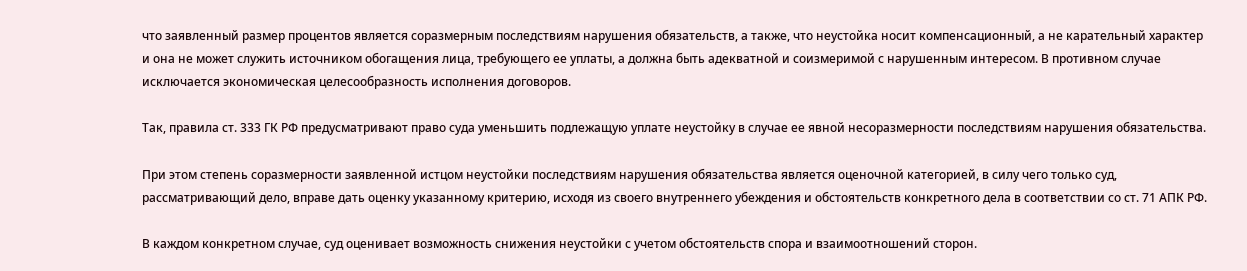что заявленный размер процентов является соразмерным последствиям нарушения обязательств, а также, что неустойка носит компенсационный, а не карательный характер и она не может служить источником обогащения лица, требующего ее уплаты, а должна быть адекватной и соизмеримой с нарушенным интересом. В противном случае исключается экономическая целесообразность исполнения договоров.

Так, правила ст. 333 ГК РФ предусматривают право суда уменьшить подлежащую уплате неустойку в случае ее явной несоразмерности последствиям нарушения обязательства.

При этом степень соразмерности заявленной истцом неустойки последствиям нарушения обязательства является оценочной категорией, в силу чего только суд, рассматривающий дело, вправе дать оценку указанному критерию, исходя из своего внутреннего убеждения и обстоятельств конкретного дела в соответствии со ст. 71 АПК РФ.

В каждом конкретном случае, суд оценивает возможность снижения неустойки с учетом обстоятельств спора и взаимоотношений сторон.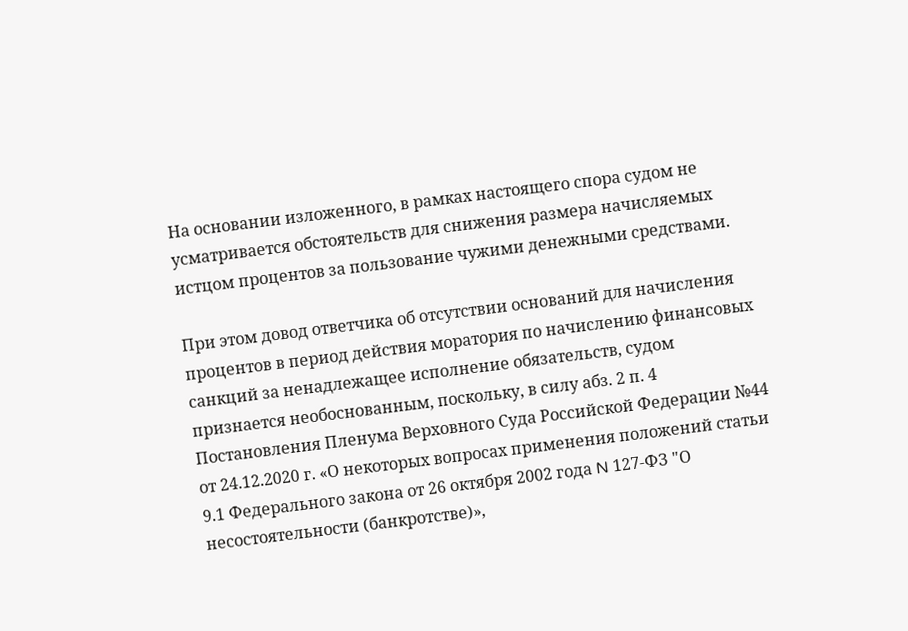На основании изложенного, в рамках настоящего спора судом не усматривается обстоятельств для снижения размера начисляемых истцом процентов за пользование чужими денежными средствами.

При этом довод ответчика об отсутствии оснований для начисления процентов в период действия моратория по начислению финансовых санкций за ненадлежащее исполнение обязательств, судом признается необоснованным, поскольку, в силу абз. 2 п. 4 Постановления Пленума Верховного Суда Российской Федерации №44 от 24.12.2020 г. «О некоторых вопросах применения положений статьи 9.1 Федерального закона от 26 октября 2002 года N 127-ФЗ "О несостоятельности (банкротстве)»,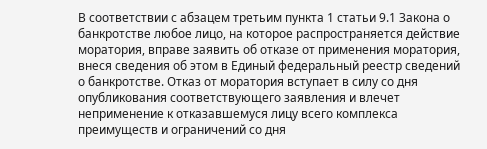В соответствии с абзацем третьим пункта 1 статьи 9.1 Закона о банкротстве любое лицо, на которое распространяется действие моратория, вправе заявить об отказе от применения моратория, внеся сведения об этом в Единый федеральный реестр сведений о банкротстве. Отказ от моратория вступает в силу со дня опубликования соответствующего заявления и влечет неприменение к отказавшемуся лицу всего комплекса преимуществ и ограничений со дня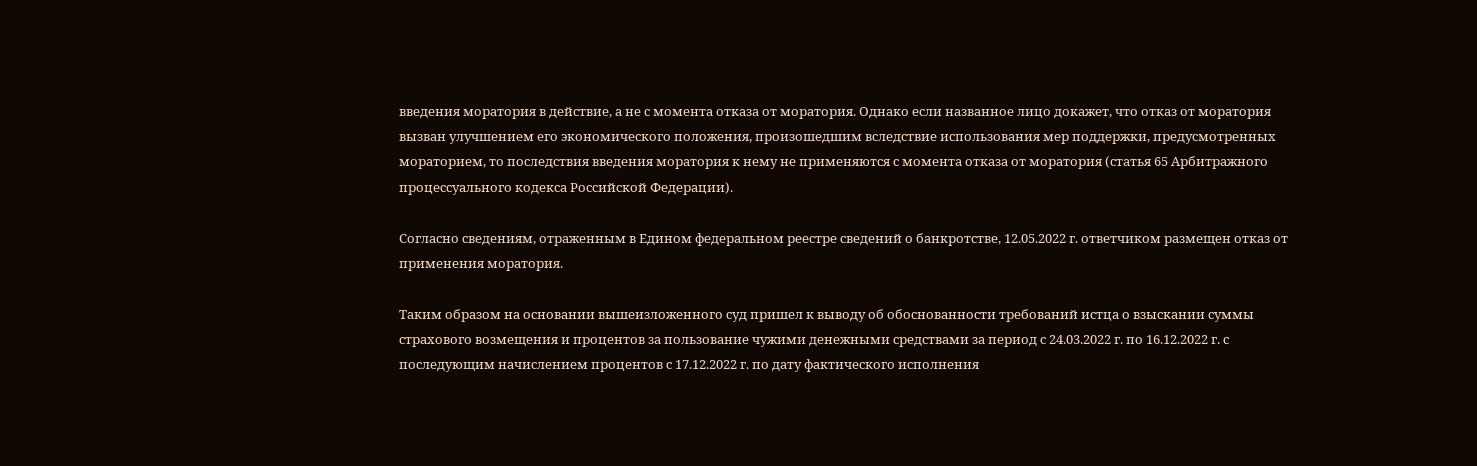введения моратория в действие, а не с момента отказа от моратория. Однако если названное лицо докажет, что отказ от моратория вызван улучшением его экономического положения, произошедшим вследствие использования мер поддержки, предусмотренных мораторием, то последствия введения моратория к нему не применяются с момента отказа от моратория (статья 65 Арбитражного процессуального кодекса Российской Федерации).

Согласно сведениям, отраженным в Едином федеральном реестре сведений о банкротстве, 12.05.2022 г. ответчиком размещен отказ от применения моратория.

Таким образом на основании вышеизложенного суд пришел к выводу об обоснованности требований истца о взыскании суммы страхового возмещения и процентов за пользование чужими денежными средствами за период с 24.03.2022 г. по 16.12.2022 г. с последующим начислением процентов с 17.12.2022 г. по дату фактического исполнения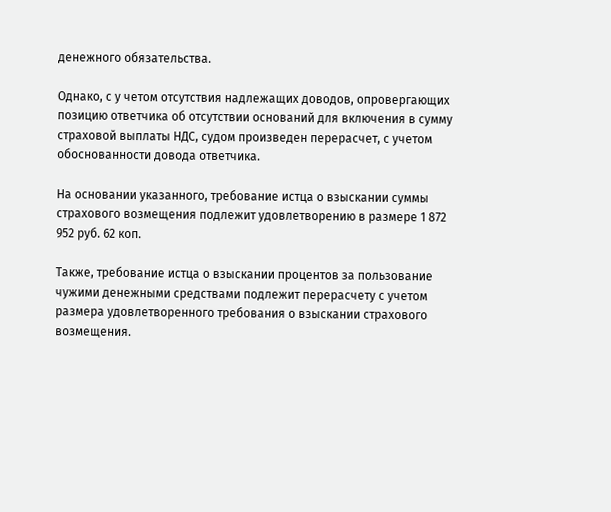денежного обязательства.

Однако, с у четом отсутствия надлежащих доводов, опровергающих позицию ответчика об отсутствии оснований для включения в сумму страховой выплаты НДС, судом произведен перерасчет, с учетом обоснованности довода ответчика.

На основании указанного, требование истца о взыскании суммы страхового возмещения подлежит удовлетворению в размере 1 872 952 руб. 62 коп.

Также, требование истца о взыскании процентов за пользование чужими денежными средствами подлежит перерасчету с учетом размера удовлетворенного требования о взыскании страхового возмещения.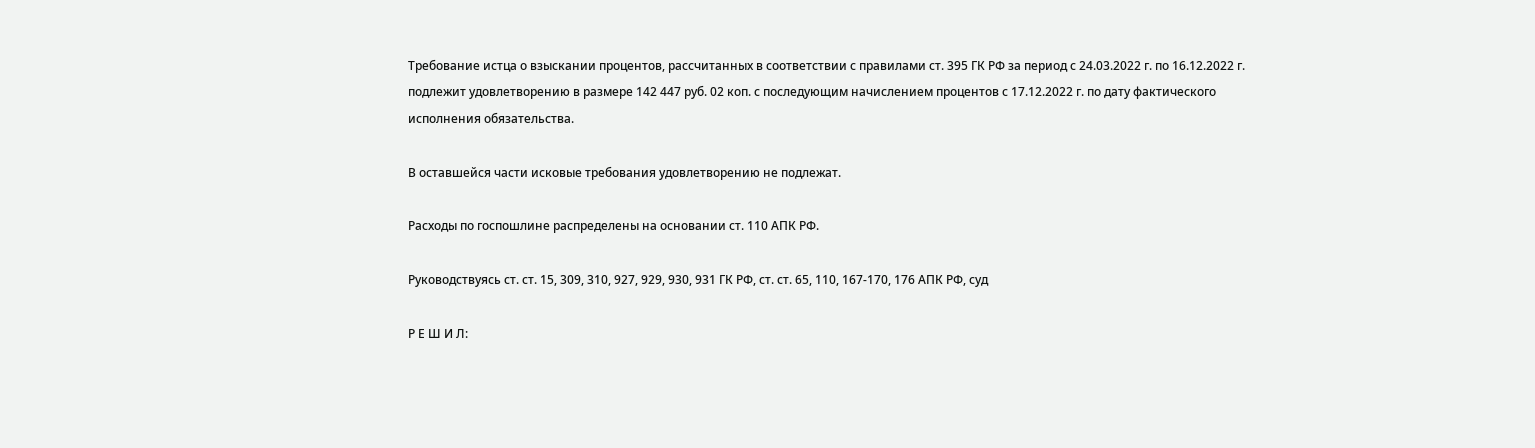Требование истца о взыскании процентов, рассчитанных в соответствии с правилами ст. 395 ГК РФ за период с 24.03.2022 г. по 16.12.2022 г. подлежит удовлетворению в размере 142 447 руб. 02 коп. с последующим начислением процентов с 17.12.2022 г. по дату фактического исполнения обязательства.

В оставшейся части исковые требования удовлетворению не подлежат.

Расходы по госпошлине распределены на основании ст. 110 АПК РФ.

Руководствуясь ст. ст. 15, 309, 310, 927, 929, 930, 931 ГК РФ, ст. ст. 65, 110, 167-170, 176 АПК РФ, суд

Р Е Ш И Л: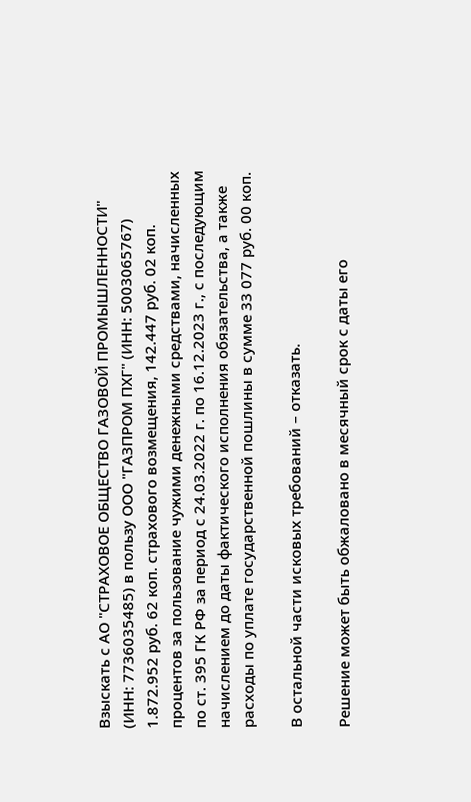Взыскать с АО "СТРАХОВОЕ ОБЩЕСТВО ГАЗОВОЙ ПРОМЫШЛЕННОСТИ" (ИНН: 7736035485) в пользу ООО "ГАЗПРОМ ПХГ" (ИНН: 5003065767) 1.872.952 руб. 62 коп. страхового возмещения, 142.447 руб. 02 коп. процентов за пользование чужими денежными средствами, начисленных по ст. 395 ГК РФ за период с 24.03.2022 г. по 16.12.2023 г., с последующим начислением до даты фактического исполнения обязательства, а также расходы по уплате государственной пошлины в сумме 33 077 руб. 00 коп.

В остальной части исковых требований – отказать.

Решение может быть обжаловано в месячный срок с даты его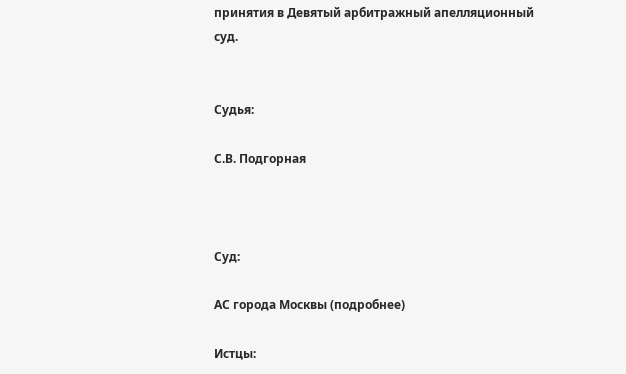принятия в Девятый арбитражный апелляционный суд.


Судья:

С.В. Подгорная



Суд:

АС города Москвы (подробнее)

Истцы: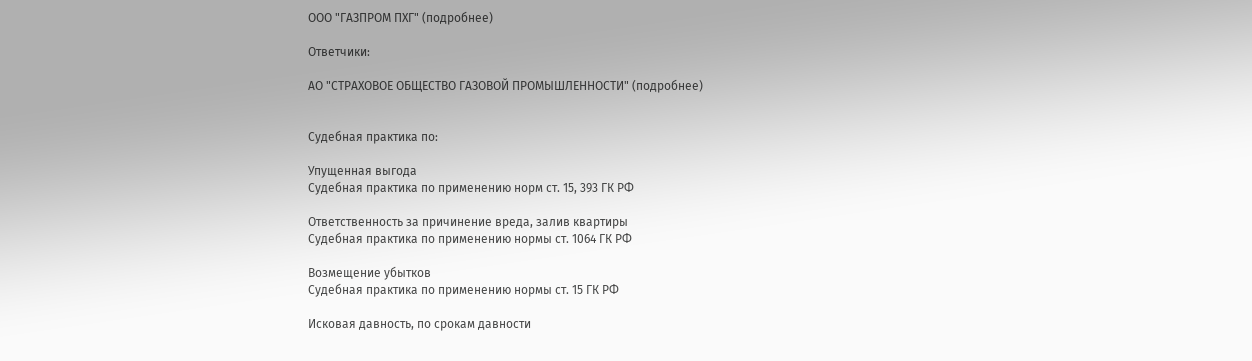ООО "ГАЗПРОМ ПХГ" (подробнее)

Ответчики:

АО "СТРАХОВОЕ ОБЩЕСТВО ГАЗОВОЙ ПРОМЫШЛЕННОСТИ" (подробнее)


Судебная практика по:

Упущенная выгода
Судебная практика по применению норм ст. 15, 393 ГК РФ

Ответственность за причинение вреда, залив квартиры
Судебная практика по применению нормы ст. 1064 ГК РФ

Возмещение убытков
Судебная практика по применению нормы ст. 15 ГК РФ

Исковая давность, по срокам давности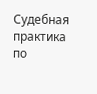Судебная практика по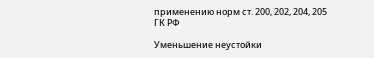применению норм ст. 200, 202, 204, 205 ГК РФ

Уменьшение неустойки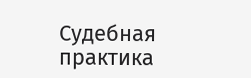Судебная практика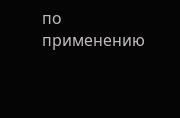по применению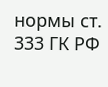нормы ст. 333 ГК РФ